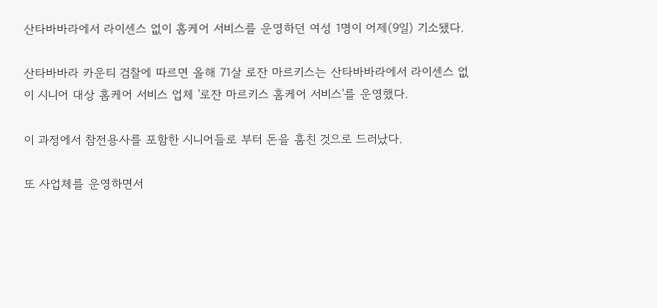산타바바라에서 라이센스 없이 홈케어 서비스를 운영하던 여성 1명이 어제(9일) 기소됐다.

산타바바라 카운티 검찰에 따르면 올해 71살 로잔 마르키스는 산타바바라에서 라이센스 없이 시니어 대상 홈케어 서비스 업체 '로잔 마르키스 홈케어 서비스'를 운영했다.

이 과정에서 참전용사를 포함한 시니어들로 부터 돈을 훔친 것으로 드러났다.

또 사업체를 운영하면서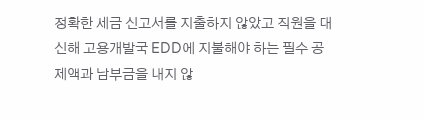정확한 세금 신고서를 지출하지 않았고 직원을 대신해 고용개발국 EDD에 지불해야 하는 필수 공제액과 남부금을 내지 않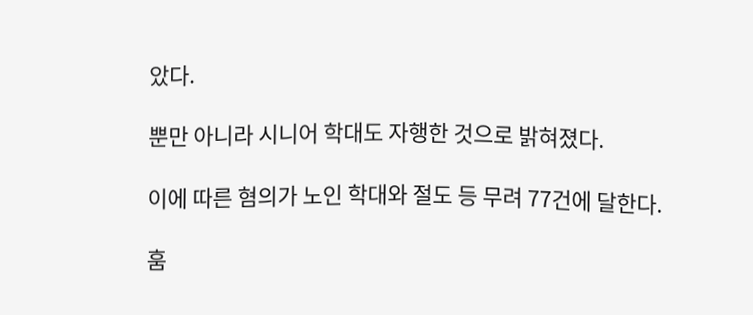았다.

뿐만 아니라 시니어 학대도 자행한 것으로 밝혀졌다.

이에 따른 혐의가 노인 학대와 절도 등 무려 77건에 달한다.

훔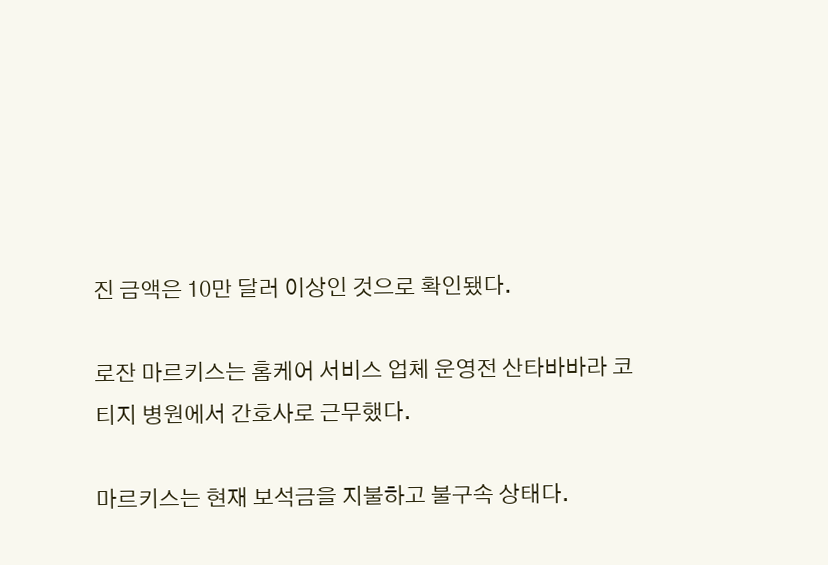진 금액은 10만 달러 이상인 것으로 확인됐다.

로잔 마르키스는 홈케어 서비스 업체 운영전 산타바바라 코티지 병원에서 간호사로 근무했다.

마르키스는 현재 보석금을 지불하고 불구속 상태다.